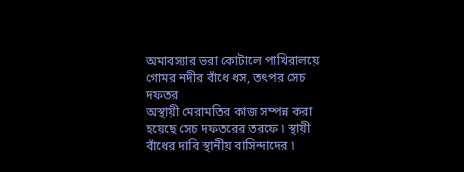অমাবস্যার ভরা কোটালে পাখিরালয়ে গোমর নদীর বাঁধে ধস, তৎপর সেচ দফতর
অস্থায়ী মেরামতির কাজ সম্পন্ন করা হয়েছে সেচ দফতরের তরফে ৷ স্থায়ী বাঁধের দাবি স্থানীয় বাসিন্দাদের ৷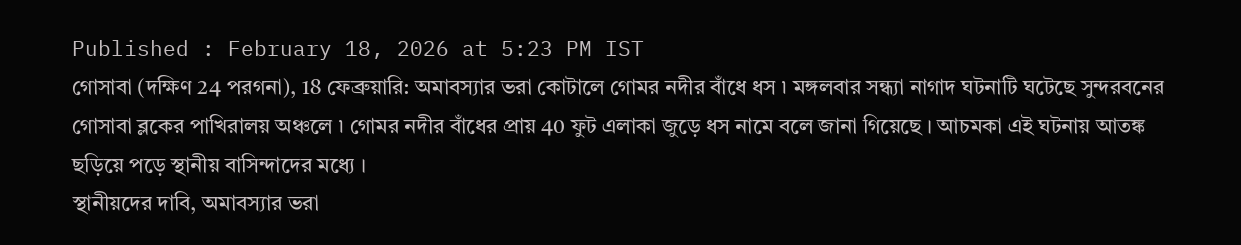Published : February 18, 2026 at 5:23 PM IST
গোসাবা (দক্ষিণ 24 পরগনা), 18 ফেব্রুয়ারি: অমাবস্যার ভরা কোটালে গোমর নদীর বাঁধে ধস ৷ মঙ্গলবার সন্ধ্যা নাগাদ ঘটনাটি ঘটেছে সুন্দরবনের গোসাবা ব্লকের পাখিরালয় অঞ্চলে ৷ গোমর নদীর বাঁধের প্রায় 40 ফুট এলাকা জুড়ে ধস নামে বলে জানা গিয়েছে । আচমকা এই ঘটনায় আতঙ্ক ছড়িয়ে পড়ে স্থানীয় বাসিন্দাদের মধ্যে ।
স্থানীয়দের দাবি, অমাবস্যার ভরা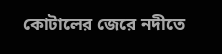কোটালের জেরে নদীতে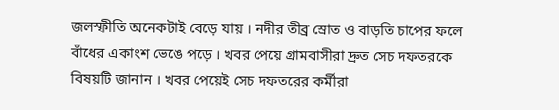জলস্ফীতি অনেকটাই বেড়ে যায় । নদীর তীব্র স্রোত ও বাড়তি চাপের ফলে বাঁধের একাংশ ভেঙে পড়ে । খবর পেয়ে গ্রামবাসীরা দ্রুত সেচ দফতরকে বিষয়টি জানান । খবর পেয়েই সেচ দফতরের কর্মীরা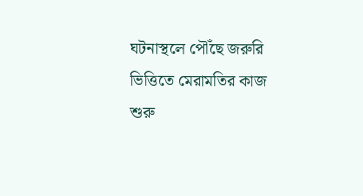ঘটনাস্থলে পৌঁছে জরুরি ভিত্তিতে মেরামতির কাজ শুরু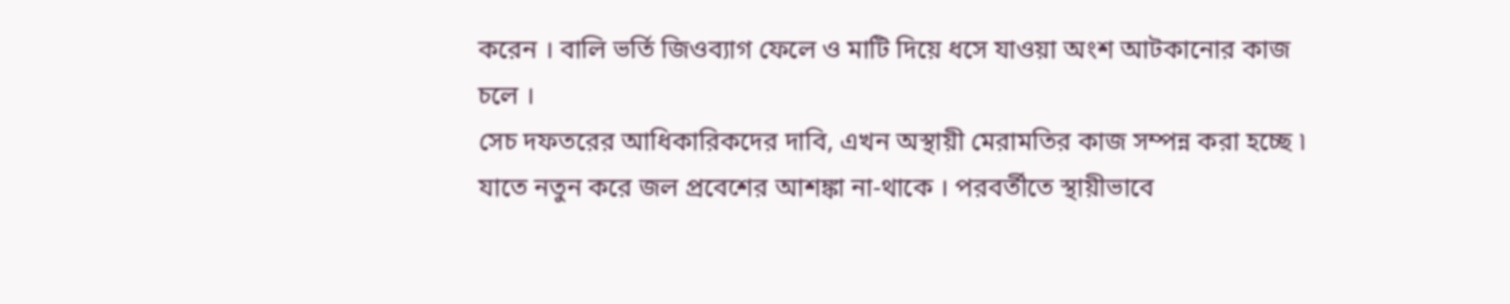করেন । বালি ভর্তি জিওব্যাগ ফেলে ও মাটি দিয়ে ধসে যাওয়া অংশ আটকানোর কাজ চলে ।
সেচ দফতরের আধিকারিকদের দাবি, এখন অস্থায়ী মেরামতির কাজ সম্পন্ন করা হচ্ছে ৷ যাতে নতুন করে জল প্রবেশের আশঙ্কা না-থাকে । পরবর্তীতে স্থায়ীভাবে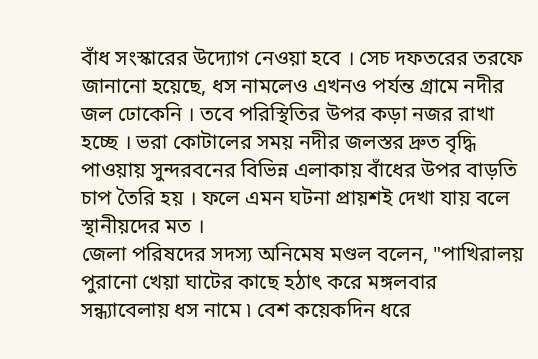বাঁধ সংস্কারের উদ্যোগ নেওয়া হবে । সেচ দফতরের তরফে জানানো হয়েছে, ধস নামলেও এখনও পর্যন্ত গ্রামে নদীর জল ঢোকেনি । তবে পরিস্থিতির উপর কড়া নজর রাখা হচ্ছে । ভরা কোটালের সময় নদীর জলস্তর দ্রুত বৃদ্ধি পাওয়ায় সুন্দরবনের বিভিন্ন এলাকায় বাঁধের উপর বাড়তি চাপ তৈরি হয় । ফলে এমন ঘটনা প্রায়শই দেখা যায় বলে স্থানীয়দের মত ।
জেলা পরিষদের সদস্য অনিমেষ মণ্ডল বলেন, "পাখিরালয় পুরানো খেয়া ঘাটের কাছে হঠাৎ করে মঙ্গলবার সন্ধ্যাবেলায় ধস নামে ৷ বেশ কয়েকদিন ধরে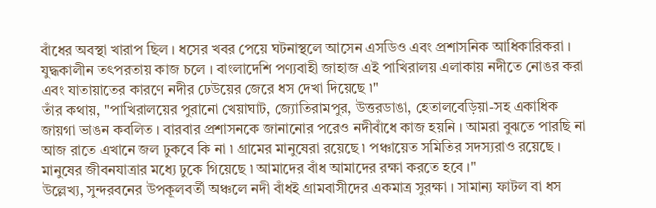বাঁধের অবস্থা খারাপ ছিল । ধসের খবর পেয়ে ঘটনাস্থলে আসেন এসডিও এবং প্রশাসনিক আধিকারিকরা । যুদ্ধকালীন তৎপরতায় কাজ চলে । বাংলাদেশি পণ্যবাহী জাহাজ এই পাখিরালয় এলাকায় নদীতে নোঙর করা এবং যাতায়াতের কারণে নদীর ঢেউয়ের জেরে ধস দেখা দিয়েছে ৷"
তাঁর কথায়, "পাখিরালয়ের পুরানো খেয়াঘাট, জ্যোতিরামপুর, উত্তরডাঙা, হেতালবেড়িয়া-সহ একাধিক জায়গা ভাঙন কবলিত । বারবার প্রশাসনকে জানানোর পরেও নদীবাঁধে কাজ হয়নি । আমরা বুঝতে পারছি না আজ রাতে এখানে জল ঢুকবে কি না ৷ গ্রামের মানুষেরা রয়েছে ৷ পঞ্চায়েত সমিতির সদস্যরাও রয়েছে । মানুষের জীবনযাত্রার মধ্যে ঢুকে গিয়েছে ৷ আমাদের বাঁধ আমাদের রক্ষা করতে হবে ।"
উল্লেখ্য, সুন্দরবনের উপকূলবর্তী অঞ্চলে নদী বাঁধই গ্রামবাসীদের একমাত্র সুরক্ষা । সামান্য ফাটল বা ধস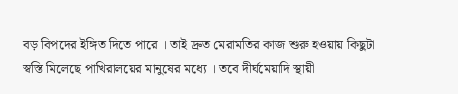বড় বিপদের ইঙ্গিত দিতে পারে । তাই দ্রুত মেরামতির কাজ শুরু হওয়ায় কিছুটা স্বস্তি মিলেছে পাখিরালয়ের মানুষের মধ্যে । তবে দীর্ঘমেয়াদি স্থায়ী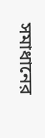সমাধানের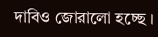দাবিও জোরালো হচ্ছে ।